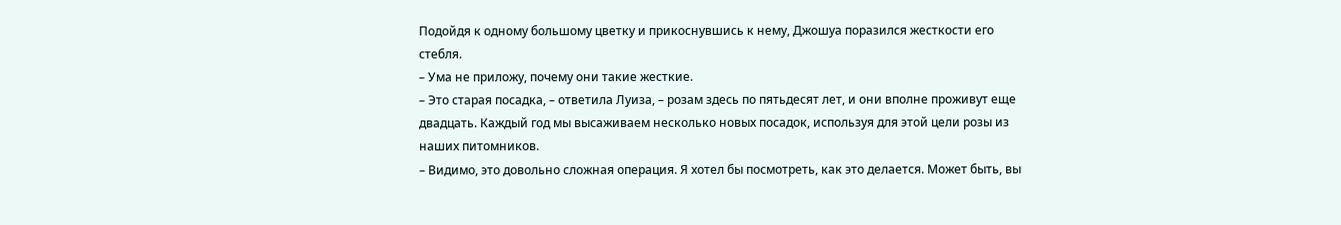Подойдя к одному большому цветку и прикоснувшись к нему, Джошуа поразился жесткости его стебля.
– Ума не приложу, почему они такие жесткие.
– Это старая посадка, – ответила Луиза, – розам здесь по пятьдесят лет, и они вполне проживут еще двадцать. Каждый год мы высаживаем несколько новых посадок, используя для этой цели розы из наших питомников.
– Видимо, это довольно сложная операция. Я хотел бы посмотреть, как это делается. Может быть, вы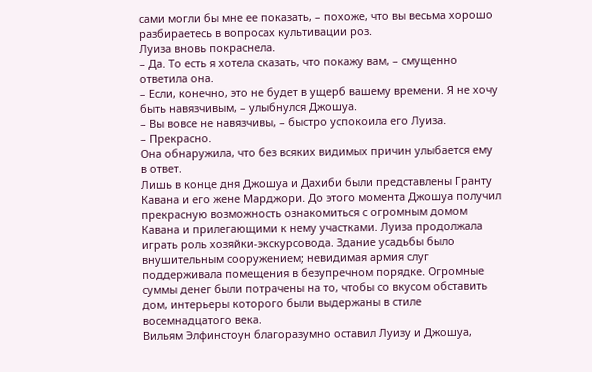сами могли бы мне ее показать, – похоже, что вы весьма хорошо разбираетесь в вопросах культивации роз.
Луиза вновь покраснела.
– Да. То есть я хотела сказать, что покажу вам, – смущенно ответила она.
– Если, конечно, это не будет в ущерб вашему времени. Я не хочу быть навязчивым, – улыбнулся Джошуа.
– Вы вовсе не навязчивы, – быстро успокоила его Луиза.
– Прекрасно.
Она обнаружила, что без всяких видимых причин улыбается ему в ответ.
Лишь в конце дня Джошуа и Дахиби были представлены Гранту Кавана и его жене Марджори. До этого момента Джошуа получил прекрасную возможность ознакомиться с огромным домом Кавана и прилегающими к нему участками. Луиза продолжала играть роль хозяйки-экскурсовода. Здание усадьбы было внушительным сооружением; невидимая армия слуг поддерживала помещения в безупречном порядке. Огромные суммы денег были потрачены на то, чтобы со вкусом обставить дом, интерьеры которого были выдержаны в стиле восемнадцатого века.
Вильям Элфинстоун благоразумно оставил Луизу и Джошуа,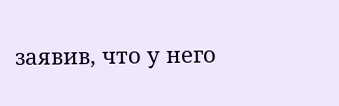заявив, что у него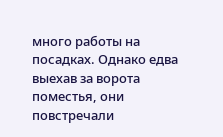много работы на посадках. Однако едва выехав за ворота поместья, они повстречали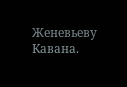Женевьеву Кавана.